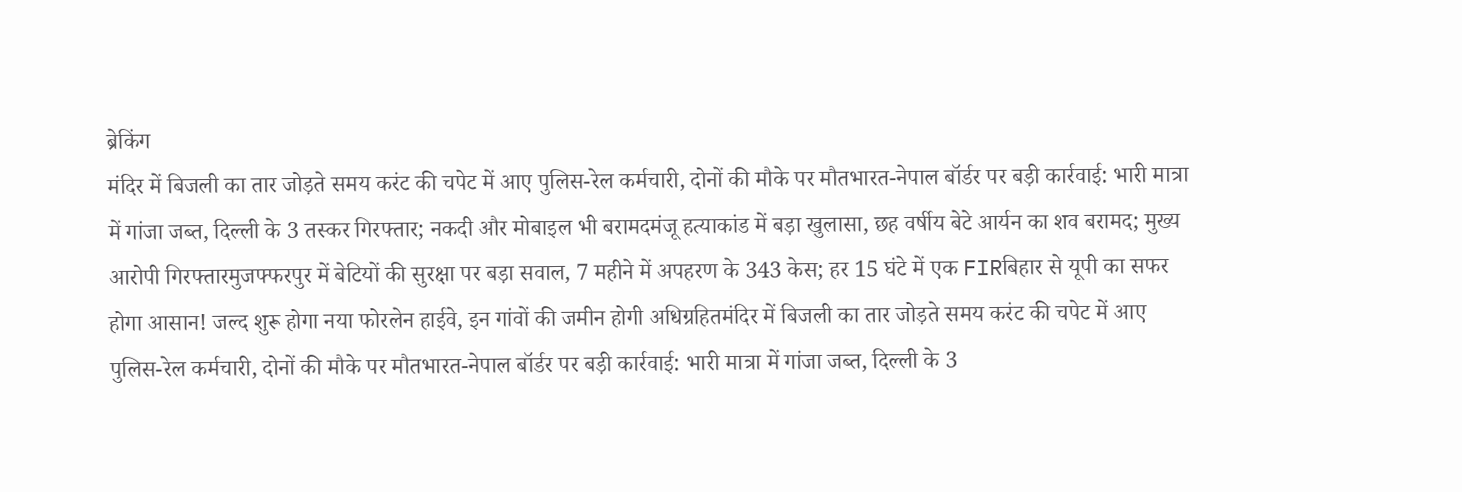ब्रेकिंग
मंदिर में बिजली का तार जोड़ते समय करंट की चपेट में आए पुलिस-रेल कर्मचारी, दोनों की मौके पर मौतभारत-नेपाल बॉर्डर पर बड़ी कार्रवाई: भारी मात्रा में गांजा जब्त, दिल्ली के 3 तस्कर गिरफ्तार; नकदी और मोबाइल भी बरामदमंजू हत्याकांड में बड़ा खुलासा, छह वर्षीय बेटे आर्यन का शव बरामद; मुख्य आरोपी गिरफ्तारमुजफ्फरपुर में बेटियों की सुरक्षा पर बड़ा सवाल, 7 महीने में अपहरण के 343 केस; हर 15 घंटे में एक FIRबिहार से यूपी का सफर होगा आसान! जल्द शुरू होगा नया फोरलेन हाईवे, इन गांवों की जमीन होगी अधिग्रहितमंदिर में बिजली का तार जोड़ते समय करंट की चपेट में आए पुलिस-रेल कर्मचारी, दोनों की मौके पर मौतभारत-नेपाल बॉर्डर पर बड़ी कार्रवाई: भारी मात्रा में गांजा जब्त, दिल्ली के 3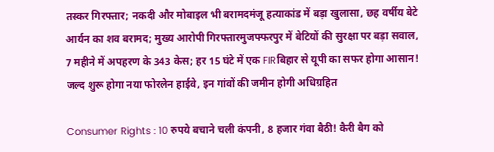तस्कर गिरफ्तार; नकदी और मोबाइल भी बरामदमंजू हत्याकांड में बड़ा खुलासा, छह वर्षीय बेटे आर्यन का शव बरामद; मुख्य आरोपी गिरफ्तारमुजफ्फरपुर में बेटियों की सुरक्षा पर बड़ा सवाल, 7 महीने में अपहरण के 343 केस; हर 15 घंटे में एक FIRबिहार से यूपी का सफर होगा आसान! जल्द शुरू होगा नया फोरलेन हाईवे, इन गांवों की जमीन होगी अधिग्रहित

Consumer Rights : 10 रुपये बचाने चली कंपनी, 8 हजार गंवा बैठी! कैरी बैग को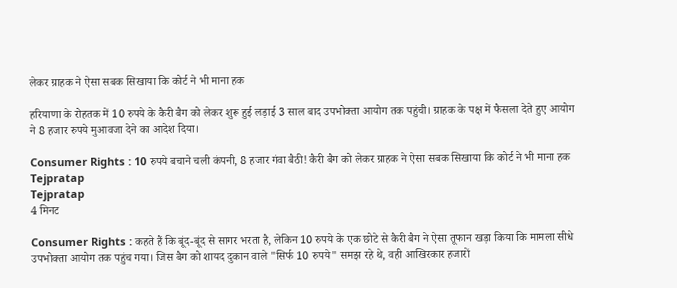लेकर ग्राहक ने ऐसा सबक सिखाया कि कोर्ट ने भी माना हक

हरियाणा के रोहतक में 10 रुपये के कैरी बैग को लेकर शुरू हुई लड़ाई 3 साल बाद उपभोक्ता आयोग तक पहुंची। ग्राहक के पक्ष में फैसला देते हुए आयोग ने 8 हजार रुपये मुआवजा देने का आदेश दिया।

Consumer Rights : 10 रुपये बचाने चली कंपनी, 8 हजार गंवा बैठी! कैरी बैग को लेकर ग्राहक ने ऐसा सबक सिखाया कि कोर्ट ने भी माना हक
Tejpratap
Tejpratap
4 मिनट

Consumer Rights : कहते हैं कि बूंद-बूंद से सागर भरता है, लेकिन 10 रुपये के एक छोटे से कैरी बैग ने ऐसा तूफान खड़ा किया कि मामला सीधे उपभोक्ता आयोग तक पहुंच गया। जिस बैग को शायद दुकान वाले "सिर्फ 10 रुपये" समझ रहे थे, वही आखिरकार हजारों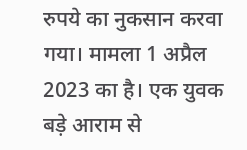रुपये का नुकसान करवा गया। मामला 1 अप्रैल 2023 का है। एक युवक बड़े आराम से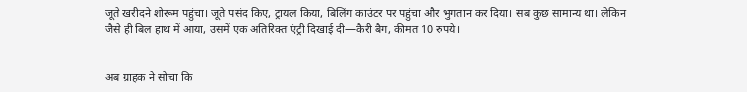जूते खरीदने शोरूम पहुंचा। जूते पसंद किए, ट्रायल किया, बिलिंग काउंटर पर पहुंचा और भुगतान कर दिया। सब कुछ सामान्य था। लेकिन जैसे ही बिल हाथ में आया, उसमें एक अतिरिक्त एंट्री दिखाई दी—कैरी बैग, कीमत 10 रुपये।


अब ग्राहक ने सोचा कि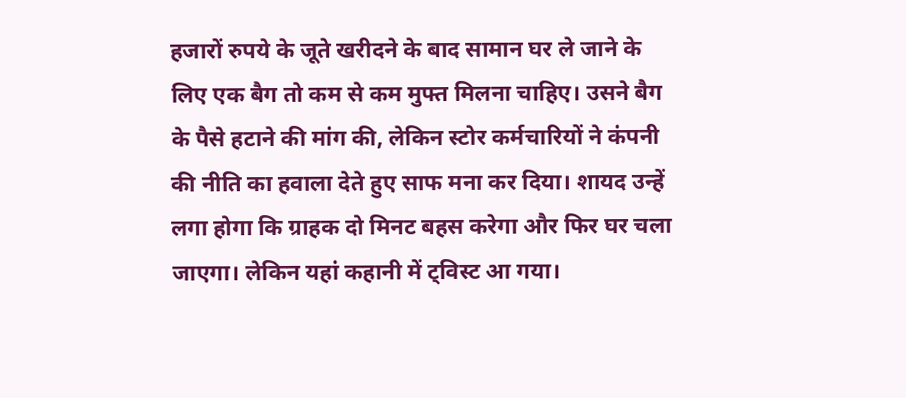हजारों रुपये के जूते खरीदने के बाद सामान घर ले जाने के लिए एक बैग तो कम से कम मुफ्त मिलना चाहिए। उसने बैग के पैसे हटाने की मांग की, लेकिन स्टोर कर्मचारियों ने कंपनी की नीति का हवाला देते हुए साफ मना कर दिया। शायद उन्हें लगा होगा कि ग्राहक दो मिनट बहस करेगा और फिर घर चला जाएगा। लेकिन यहां कहानी में ट्विस्ट आ गया।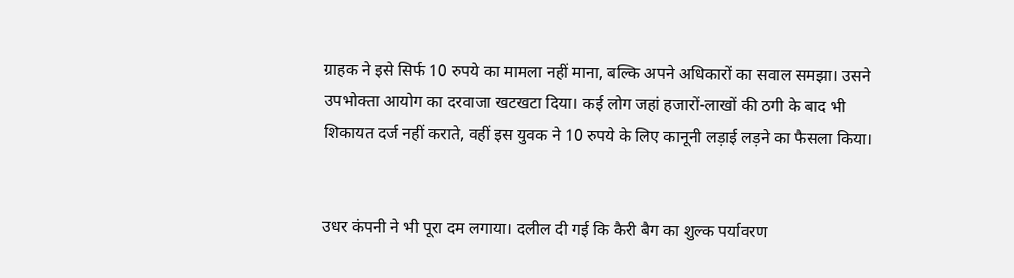ग्राहक ने इसे सिर्फ 10 रुपये का मामला नहीं माना, बल्कि अपने अधिकारों का सवाल समझा। उसने उपभोक्ता आयोग का दरवाजा खटखटा दिया। कई लोग जहां हजारों-लाखों की ठगी के बाद भी शिकायत दर्ज नहीं कराते, वहीं इस युवक ने 10 रुपये के लिए कानूनी लड़ाई लड़ने का फैसला किया।


उधर कंपनी ने भी पूरा दम लगाया। दलील दी गई कि कैरी बैग का शुल्क पर्यावरण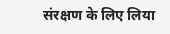संरक्षण के लिए लिया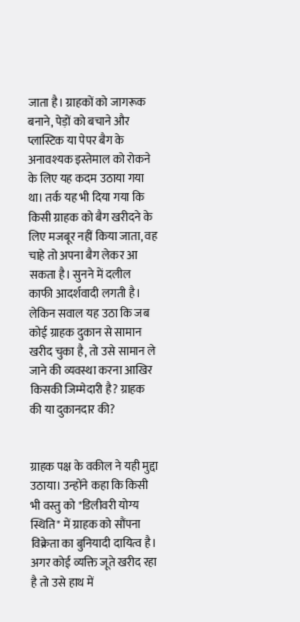जाता है। ग्राहकों को जागरूक बनाने, पेड़ों को बचाने और प्लास्टिक या पेपर बैग के अनावश्यक इस्तेमाल को रोकने के लिए यह कदम उठाया गया था। तर्क यह भी दिया गया कि किसी ग्राहक को बैग खरीदने के लिए मजबूर नहीं किया जाता, वह चाहे तो अपना बैग लेकर आ सकता है। सुनने में दलील काफी आदर्शवादी लगती है। लेकिन सवाल यह उठा कि जब कोई ग्राहक दुकान से सामान खरीद चुका है, तो उसे सामान ले जाने की व्यवस्था करना आखिर किसकी जिम्मेदारी है? ग्राहक की या दुकानदार की?


ग्राहक पक्ष के वकील ने यही मुद्दा उठाया। उन्होंने कहा कि किसी भी वस्तु को "डिलीवरी योग्य स्थिति" में ग्राहक को सौंपना विक्रेता का बुनियादी दायित्व है। अगर कोई व्यक्ति जूते खरीद रहा है तो उसे हाथ में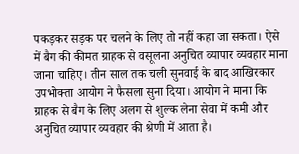पकड़कर सड़क पर चलने के लिए तो नहीं कहा जा सकता। ऐसे में बैग की कीमत ग्राहक से वसूलना अनुचित व्यापार व्यवहार माना जाना चाहिए। तीन साल तक चली सुनवाई के बाद आखिरकार उपभोक्ता आयोग ने फैसला सुना दिया। आयोग ने माना कि ग्राहक से बैग के लिए अलग से शुल्क लेना सेवा में कमी और अनुचित व्यापार व्यवहार की श्रेणी में आता है।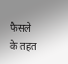फैसले के तहत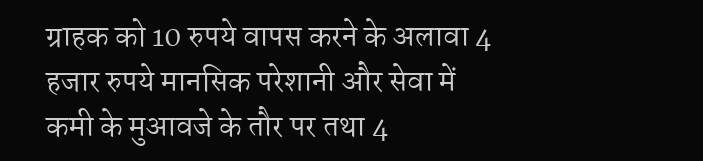ग्राहक को 10 रुपये वापस करने के अलावा 4 हजार रुपये मानसिक परेशानी और सेवा में कमी के मुआवजे के तौर पर तथा 4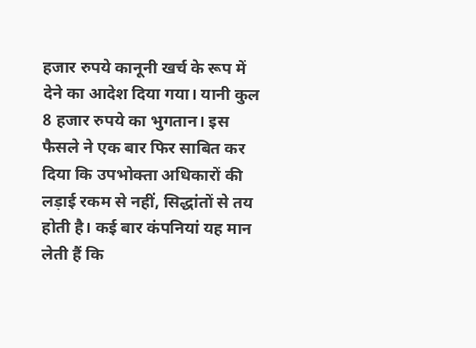हजार रुपये कानूनी खर्च के रूप में देने का आदेश दिया गया। यानी कुल 8 हजार रुपये का भुगतान। इस फैसले ने एक बार फिर साबित कर दिया कि उपभोक्ता अधिकारों की लड़ाई रकम से नहीं, सिद्धांतों से तय होती है। कई बार कंपनियां यह मान लेती हैं कि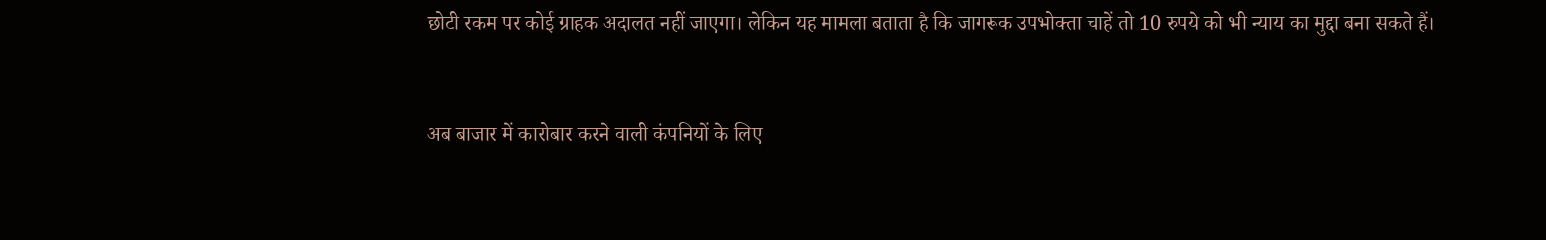छोटी रकम पर कोई ग्राहक अदालत नहीं जाएगा। लेकिन यह मामला बताता है कि जागरूक उपभोक्ता चाहें तो 10 रुपये को भी न्याय का मुद्दा बना सकते हैं।


अब बाजार में कारोबार करने वाली कंपनियों के लिए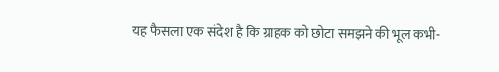यह फैसला एक संदेश है कि ग्राहक को छोटा समझने की भूल कभी-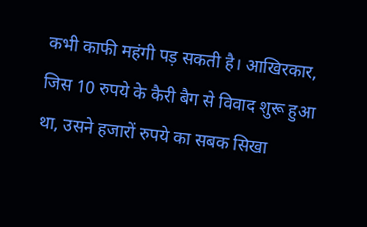कभी काफी महंगी पड़ सकती है। आखिरकार, जिस 10 रुपये के कैरी बैग से विवाद शुरू हुआ था, उसने हजारों रुपये का सबक सिखा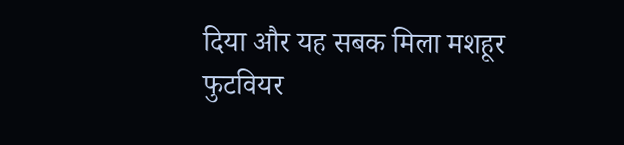दिया और यह सबक मिला मशहूर फुटवियर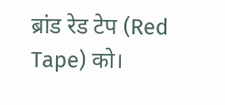ब्रांड रेड टेप (Red Tape) को।